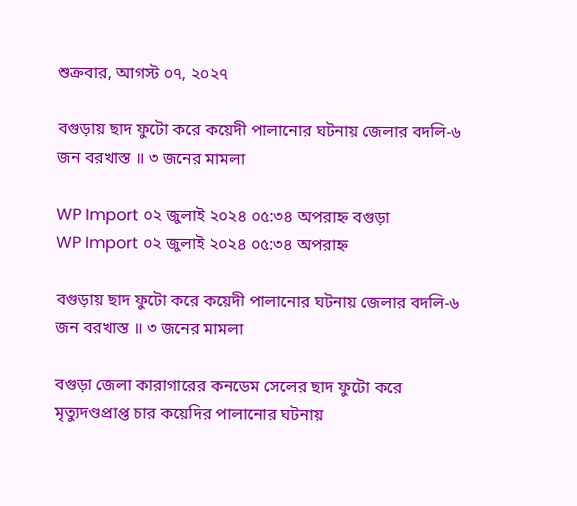শুক্রবার, আগস্ট ০৭, ২০২৭

বগুড়ায় ছাদ ফুটো করে কয়েদী পালানোর ঘটনায় জেলার বদলি-৬ জন বরখাস্ত ॥ ৩ জনের মামলা

WP Import ০২ জুলাই ২০২৪ ০৫:৩৪ অপরাহ্ন বগুড়া
WP Import ০২ জুলাই ২০২৪ ০৫:৩৪ অপরাহ্ন

বগুড়ায় ছাদ ফুটো করে কয়েদী পালানোর ঘটনায় জেলার বদলি-৬ জন বরখাস্ত ॥ ৩ জনের মামলা

বগুড়া জেলা কারাগারের কনডেম সেলের ছাদ ফুটো করে মৃত্যুদণ্ডপ্রাপ্ত চার কয়েদির পালানোর ঘটনায়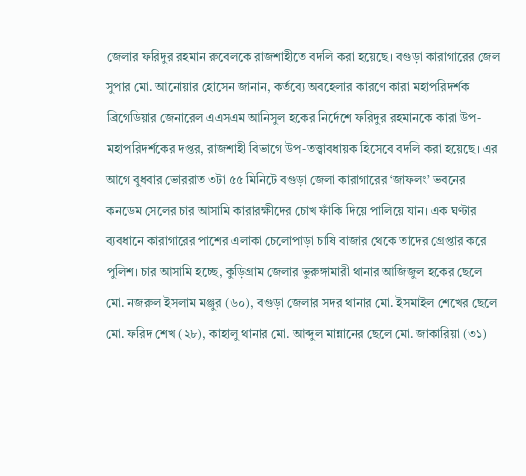জেলার ফরিদুর রহমান রুবেলকে রাজশাহীতে বদলি করা হয়েছে। বগুড়া কারাগারের জেল সুপার মো. আনোয়ার হোসেন জানান, কর্তব্যে অবহেলার কারণে কারা মহাপরিদর্শক ব্রিগেডিয়ার জেনারেল এএসএম আনিসুল হকের নির্দেশে ফরিদুর রহমানকে কারা উপ-মহাপরিদর্শকের দপ্তর, রাজশাহী বিভাগে উপ-তত্ত্বাবধায়ক হিসেবে বদলি করা হয়েছে। এর আগে বুধবার ভোররাত ৩টা ৫৫ মিনিটে বগুড়া জেলা কারাগারের ‘জাফলং’ ভবনের কনডেম সেলের চার আসামি কারারক্ষীদের চোখ ফাঁকি দিয়ে পালিয়ে যান। এক ঘণ্টার ব্যবধানে কারাগারের পাশের এলাকা চেলোপাড়া চাষি বাজার থেকে তাদের গ্রেপ্তার করে পুলিশ। চার আসামি হচ্ছে, কুড়িগ্রাম জেলার ভুরুঙ্গামারী থানার আজিজুল হকের ছেলে মো. নজরুল ইসলাম মঞ্জুর (৬০), বগুড়া জেলার সদর থানার মো. ইসমাইল শেখের ছেলে মো. ফরিদ শেখ (২৮), কাহালু থানার মো. আব্দুল মান্নানের ছেলে মো. জাকারিয়া (৩১)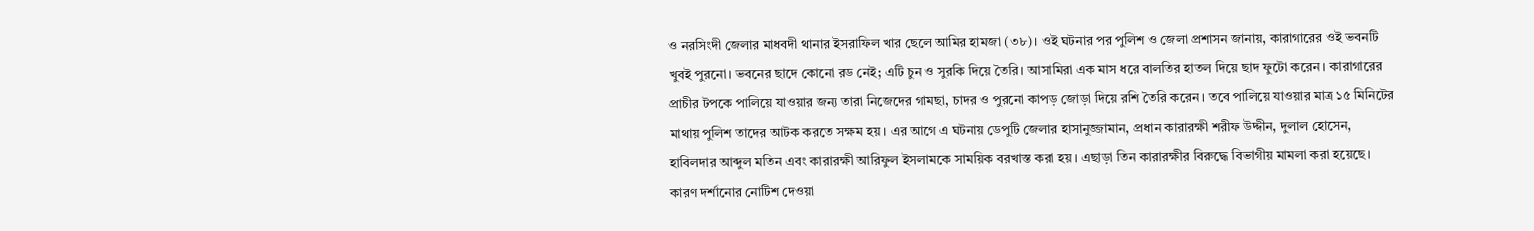ও নরসিংদী জেলার মাধবদী থানার ইসরাফিল খার ছেলে আমির হামজা (৩৮)। ওই ঘটনার পর পুলিশ ও জেলা প্রশাসন জানায়, কারাগারের ওই ভবনটি খুবই পুরনো। ভবনের ছাদে কোনো রড নেই; এটি চুন ও সুরকি দিয়ে তৈরি। আসামিরা এক মাস ধরে বালতির হাতল দিয়ে ছাদ ফুটো করেন। কারাগারের প্রাচীর টপকে পালিয়ে যাওয়ার জন্য তারা নিজেদের গামছা, চাদর ও পুরনো কাপড় জোড়া দিয়ে রশি তৈরি করেন। তবে পালিয়ে যাওয়ার মাত্র ১৫ মিনিটের মাথায় পুলিশ তাদের আটক করতে সক্ষম হয়। এর আগে এ ঘটনায় ডেপুটি জেলার হাসানুজ্জামান, প্রধান কারারক্ষী শরীফ উদ্দীন, দুলাল হোসেন, হাবিলদার আব্দুল মতিন এবং কারারক্ষী আরিফুল ইসলামকে সাময়িক বরখাস্ত করা হয়। এছাড়া তিন কারারক্ষীর বিরুদ্ধে বিভাগীয় মামলা করা হয়েছে। কারণ দর্শানোর নোটিশ দেওয়া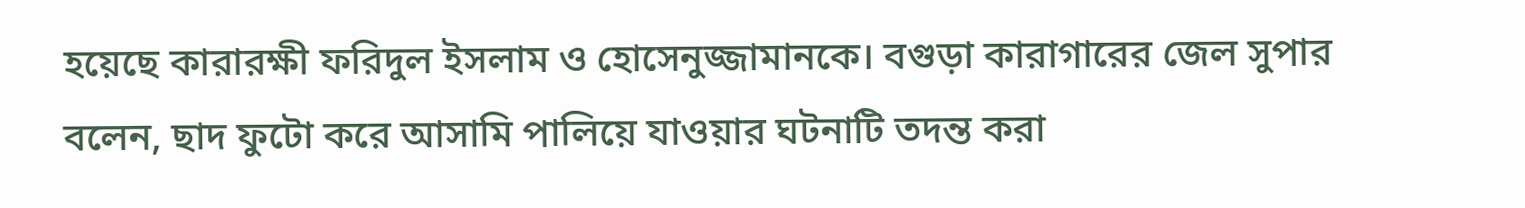হয়েছে কারারক্ষী ফরিদুল ইসলাম ও হোসেনুজ্জামানকে। বগুড়া কারাগারের জেল সুপার বলেন, ছাদ ফুটো করে আসামি পালিয়ে যাওয়ার ঘটনাটি তদন্ত করা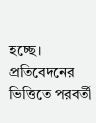হচ্ছে। প্রতিবেদনের ভিত্তিতে পরবর্তী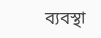ব্যবস্থা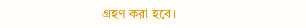গ্রহণ করা হবে।